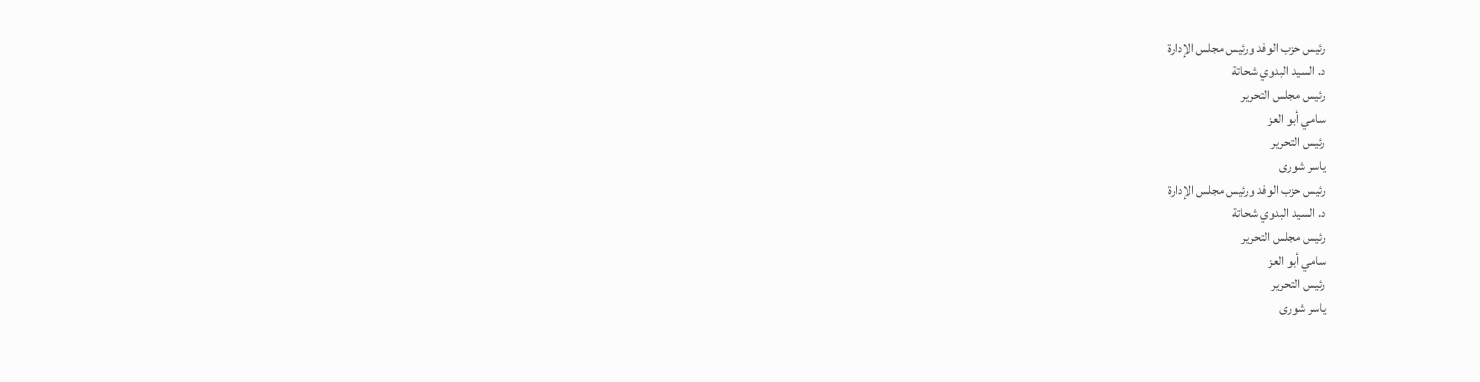رئيس حزب الوفد ورئيس مجلس الإدارة
د. السيد البدوي شحاتة
رئيس مجلس التحرير
سامي أبو العز
رئيس التحرير
ياسر شورى
رئيس حزب الوفد ورئيس مجلس الإدارة
د. السيد البدوي شحاتة
رئيس مجلس التحرير
سامي أبو العز
رئيس التحرير
ياسر شورى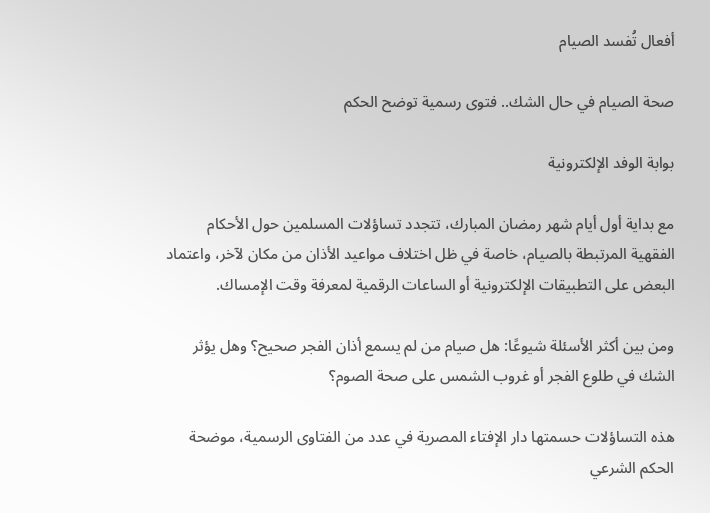أفعال تُفسد الصيام

صحة الصيام في حال الشك.. فتوى رسمية توضح الحكم

بوابة الوفد الإلكترونية

مع بداية أول أيام شهر رمضان المبارك، تتجدد تساؤلات المسلمين حول الأحكام الفقهية المرتبطة بالصيام، خاصة في ظل اختلاف مواعيد الأذان من مكان لآخر، واعتماد البعض على التطبيقات الإلكترونية أو الساعات الرقمية لمعرفة وقت الإمساك.

ومن بين أكثر الأسئلة شيوعًا: هل صيام من لم يسمع أذان الفجر صحيح؟ وهل يؤثر الشك في طلوع الفجر أو غروب الشمس على صحة الصوم؟

هذه التساؤلات حسمتها دار الإفتاء المصرية في عدد من الفتاوى الرسمية، موضحة الحكم الشرعي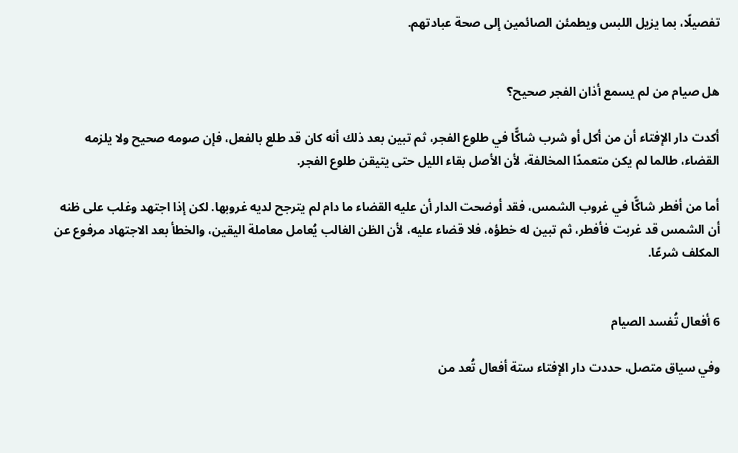تفصيلًا، بما يزيل اللبس ويطمئن الصائمين إلى صحة عبادتهم.


هل صيام من لم يسمع أذان الفجر صحيح؟

أكدت دار الإفتاء أن من أكل أو شرب شاكًّا في طلوع الفجر، ثم تبين بعد ذلك أنه كان قد طلع بالفعل، فإن صومه صحيح ولا يلزمه القضاء، طالما لم يكن متعمدًا المخالفة، لأن الأصل بقاء الليل حتى يتيقن طلوع الفجر.

أما من أفطر شاكًّا في غروب الشمس، فقد أوضحت الدار أن عليه القضاء ما دام لم يترجح لديه غروبها. لكن إذا اجتهد وغلب على ظنه أن الشمس قد غربت فأفطر، ثم تبين له خطؤه، فلا قضاء عليه، لأن الظن الغالب يُعامل معاملة اليقين، والخطأ بعد الاجتهاد مرفوع عن المكلف شرعًا.


6 أفعال تُفسد الصيام

وفي سياق متصل، حددت دار الإفتاء ستة أفعال تُعد من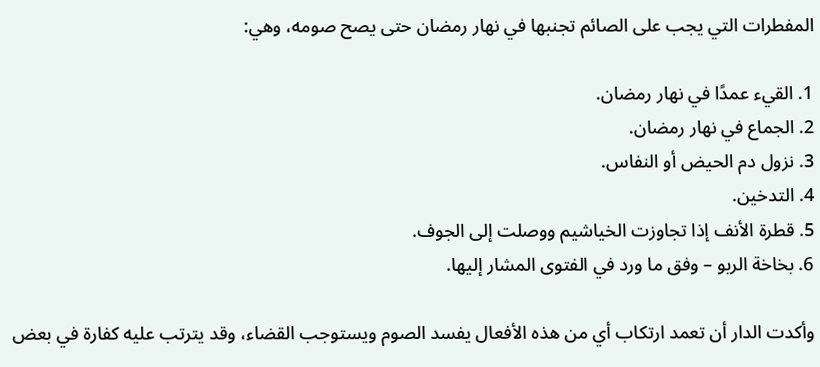المفطرات التي يجب على الصائم تجنبها في نهار رمضان حتى يصح صومه، وهي:

1. القيء عمدًا في نهار رمضان.
2. الجماع في نهار رمضان.
3. نزول دم الحيض أو النفاس.
4. التدخين.
5. قطرة الأنف إذا تجاوزت الخياشيم ووصلت إلى الجوف.
6. بخاخة الربو – وفق ما ورد في الفتوى المشار إليها.

وأكدت الدار أن تعمد ارتكاب أي من هذه الأفعال يفسد الصوم ويستوجب القضاء، وقد يترتب عليه كفارة في بعض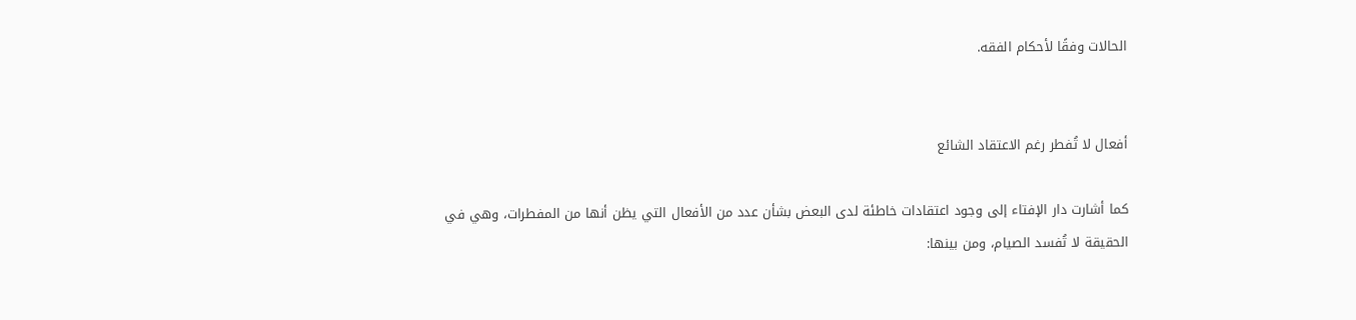الحالات وفقًا لأحكام الفقه.


أفعال لا تُفطر رغم الاعتقاد الشائع

كما أشارت دار الإفتاء إلى وجود اعتقادات خاطئة لدى البعض بشأن عدد من الأفعال التي يظن أنها من المفطرات، وهي في الحقيقة لا تُفسد الصيام، ومن بينها: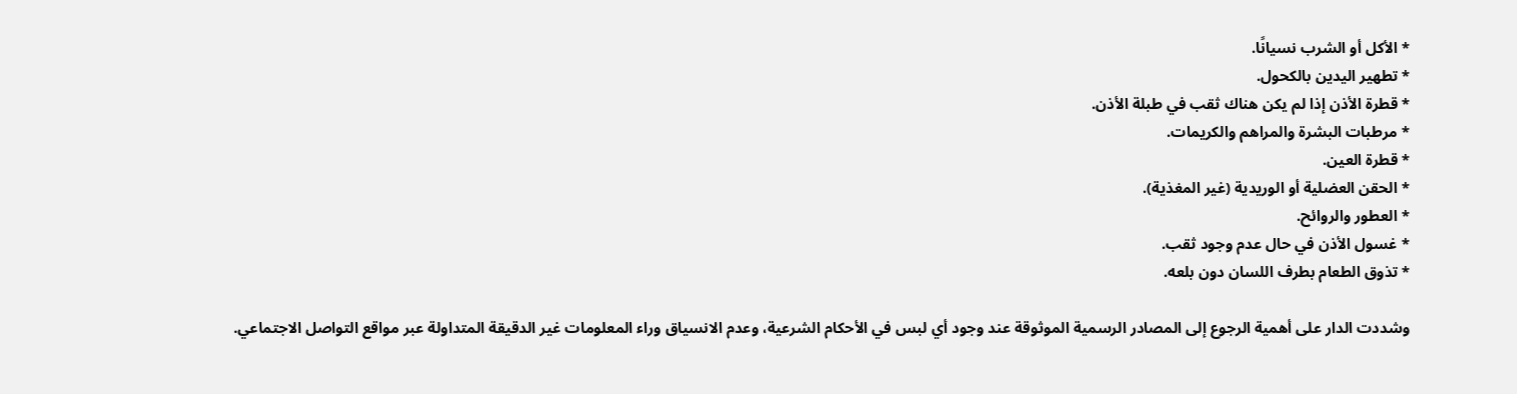* الأكل أو الشرب نسيانًا.
* تطهير اليدين بالكحول.
* قطرة الأذن إذا لم يكن هناك ثقب في طبلة الأذن.
* مرطبات البشرة والمراهم والكريمات.
* قطرة العين.
* الحقن العضلية أو الوريدية (غير المغذية).
* العطور والروائح.
* غسول الأذن في حال عدم وجود ثقب.
* تذوق الطعام بطرف اللسان دون بلعه.

وشددت الدار على أهمية الرجوع إلى المصادر الرسمية الموثوقة عند وجود أي لبس في الأحكام الشرعية، وعدم الانسياق وراء المعلومات غير الدقيقة المتداولة عبر مواقع التواصل الاجتماعي.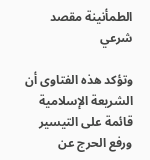الطمأنينة مقصد شرعي

وتؤكد هذه الفتاوى أن الشريعة الإسلامية قائمة على التيسير ورفع الحرج عن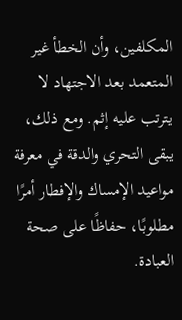المكلفين، وأن الخطأ غير المتعمد بعد الاجتهاد لا يترتب عليه إثم. ومع ذلك، يبقى التحري والدقة في معرفة مواعيد الإمساك والإفطار أمرًا مطلوبًا، حفاظًا على صحة العبادة.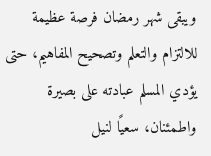ويبقى شهر رمضان فرصة عظيمة للالتزام والتعلم وتصحيح المفاهيم، حتى يؤدي المسلم عبادته على بصيرة واطمئنان، سعيًا لنيل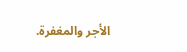الأجر والمغفرة.